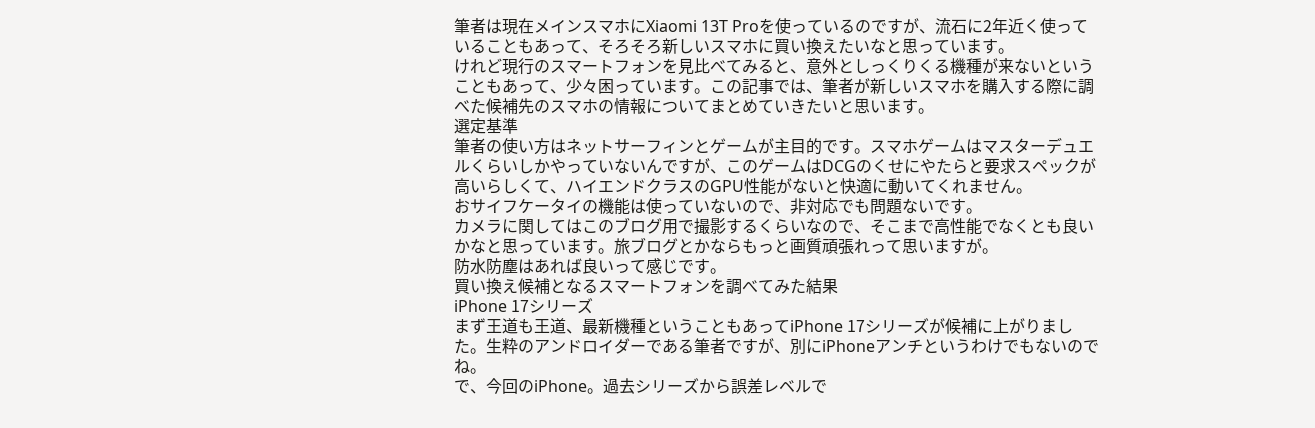筆者は現在メインスマホにXiaomi 13T Proを使っているのですが、流石に2年近く使っていることもあって、そろそろ新しいスマホに買い換えたいなと思っています。
けれど現行のスマートフォンを見比べてみると、意外としっくりくる機種が来ないということもあって、少々困っています。この記事では、筆者が新しいスマホを購入する際に調べた候補先のスマホの情報についてまとめていきたいと思います。
選定基準
筆者の使い方はネットサーフィンとゲームが主目的です。スマホゲームはマスターデュエルくらいしかやっていないんですが、このゲームはDCGのくせにやたらと要求スペックが高いらしくて、ハイエンドクラスのGPU性能がないと快適に動いてくれません。
おサイフケータイの機能は使っていないので、非対応でも問題ないです。
カメラに関してはこのブログ用で撮影するくらいなので、そこまで高性能でなくとも良いかなと思っています。旅ブログとかならもっと画質頑張れって思いますが。
防水防塵はあれば良いって感じです。
買い換え候補となるスマートフォンを調べてみた結果
iPhone 17シリーズ
まず王道も王道、最新機種ということもあってiPhone 17シリーズが候補に上がりました。生粋のアンドロイダーである筆者ですが、別にiPhoneアンチというわけでもないのでね。
で、今回のiPhone。過去シリーズから誤差レベルで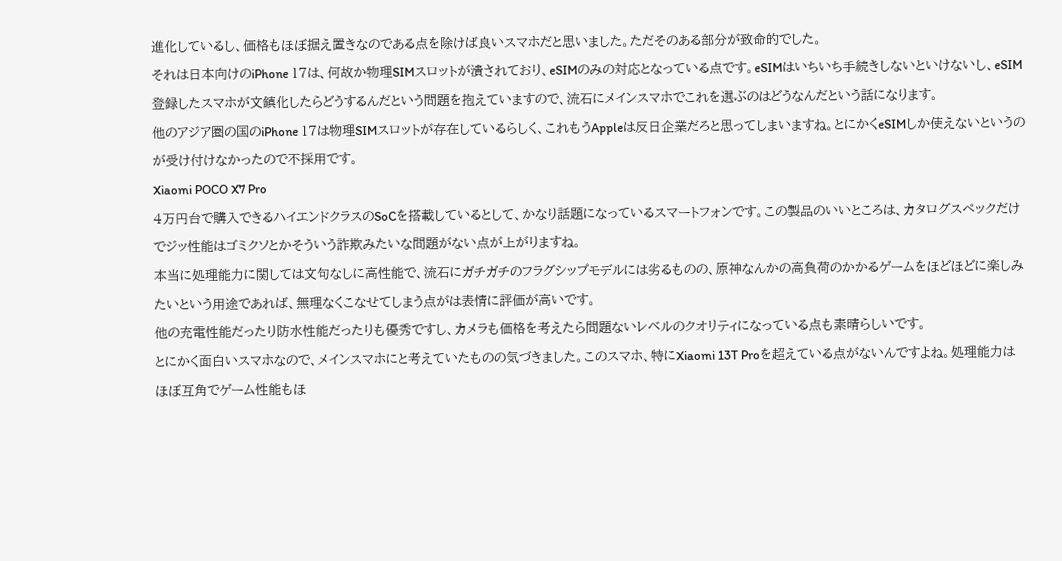進化しているし、価格もほぼ据え置きなのである点を除けば良いスマホだと思いました。ただそのある部分が致命的でした。
それは日本向けのiPhone 17は、何故か物理SIMスロットが潰されており、eSIMのみの対応となっている点です。eSIMはいちいち手続きしないといけないし、eSIM登録したスマホが文鎮化したらどうするんだという問題を抱えていますので、流石にメインスマホでこれを選ぶのはどうなんだという話になります。
他のアジア圏の国のiPhone 17は物理SIMスロットが存在しているらしく、これもうAppleは反日企業だろと思ってしまいますね。とにかくeSIMしか使えないというのが受け付けなかったので不採用です。
Xiaomi POCO X7 Pro
4万円台で購入できるハイエンドクラスのSoCを搭載しているとして、かなり話題になっているスマートフォンです。この製品のいいところは、カタログスペックだけでジッ性能はゴミクソとかそういう詐欺みたいな問題がない点が上がりますね。
本当に処理能力に関しては文句なしに高性能で、流石にガチガチのフラグシップモデルには劣るものの、原神なんかの高負荷のかかるゲームをほどほどに楽しみたいという用途であれば、無理なくこなせてしまう点がは表情に評価が高いです。
他の充電性能だったり防水性能だったりも優秀ですし、カメラも価格を考えたら問題ないレベルのクオリティになっている点も素晴らしいです。
とにかく面白いスマホなので、メインスマホにと考えていたものの気づきました。このスマホ、特にXiaomi 13T Proを超えている点がないんですよね。処理能力はほぼ互角でゲーム性能もほ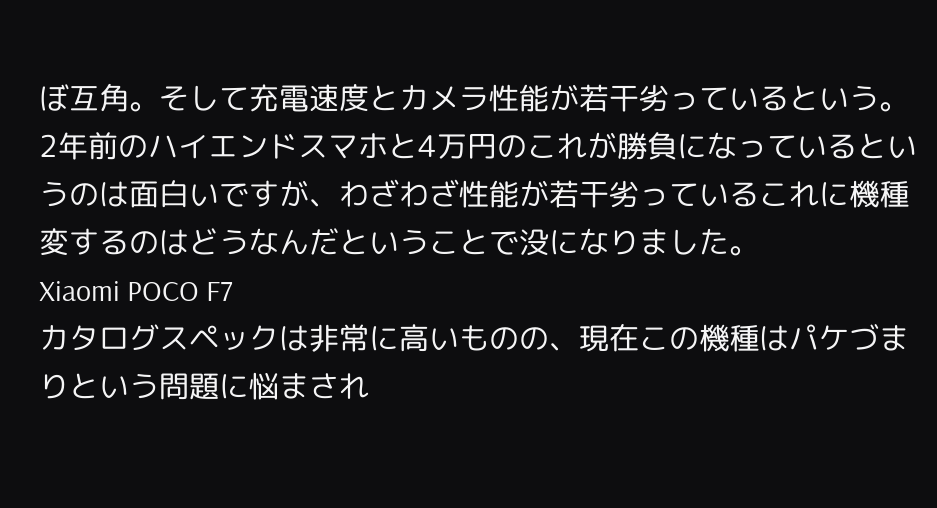ぼ互角。そして充電速度とカメラ性能が若干劣っているという。
2年前のハイエンドスマホと4万円のこれが勝負になっているというのは面白いですが、わざわざ性能が若干劣っているこれに機種変するのはどうなんだということで没になりました。
Xiaomi POCO F7
カタログスペックは非常に高いものの、現在この機種はパケづまりという問題に悩まされ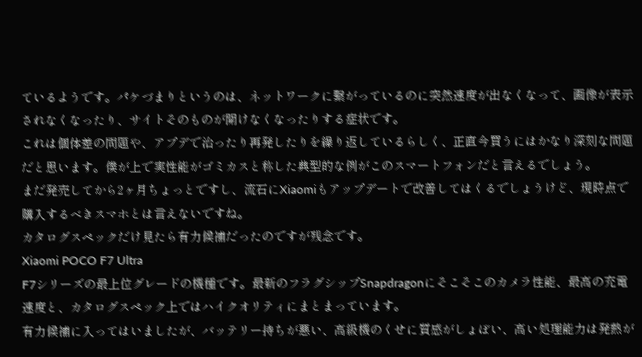ているようです。パケづまりというのは、ネットワークに繋がっているのに突然速度が出なくなって、画像が表示されなくなったり、サイトそのものが開けなくなったりする症状です。
これは個体差の問題や、アプデで治ったり再発したりを繰り返しているらしく、正直今買うにはかなり深刻な問題だと思います。僕が上で実性能がゴミカスと称した典型的な例がこのスマートフォンだと言えるでしょう。
まだ発売してから2ヶ月ちょっとですし、流石にXiaomiもアップデートで改善してはくるでしょうけど、現時点で購入するべきスマホとは言えないですね。
カタログスペックだけ見たら有力候補だったのですが残念です。
Xiaomi POCO F7 Ultra
F7シリーズの最上位グレードの機種です。最新のフラグシップSnapdragonにそこそこのカメラ性能、最高の充電速度と、カタログスペック上ではハイクオリティにまとまっています。
有力候補に入ってはいましたが、バッテリー持ちが悪い、高級機のくせに質感がしょぼい、高い処理能力は発熱が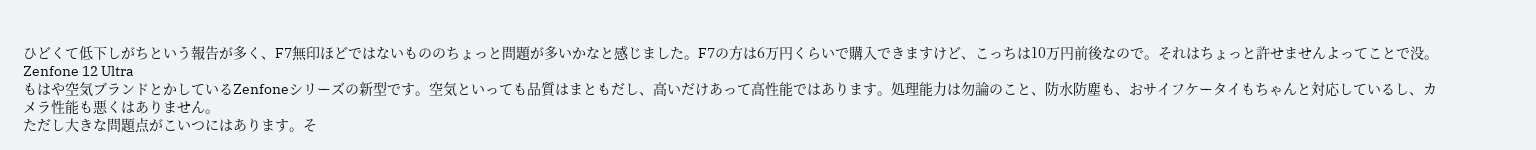ひどくて低下しがちという報告が多く、F7無印ほどではないもののちょっと問題が多いかなと感じました。F7の方は6万円くらいで購入できますけど、こっちは10万円前後なので。それはちょっと許せませんよってことで没。
Zenfone 12 Ultra
もはや空気ブランドとかしているZenfoneシリーズの新型です。空気といっても品質はまともだし、高いだけあって高性能ではあります。処理能力は勿論のこと、防水防塵も、おサイフケータイもちゃんと対応しているし、カメラ性能も悪くはありません。
ただし大きな問題点がこいつにはあります。そ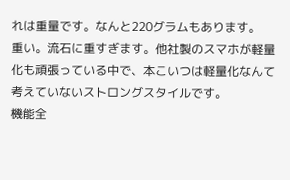れは重量です。なんと220グラムもあります。
重い。流石に重すぎます。他社製のスマホが軽量化も頑張っている中で、本こいつは軽量化なんて考えていないストロングスタイルです。
機能全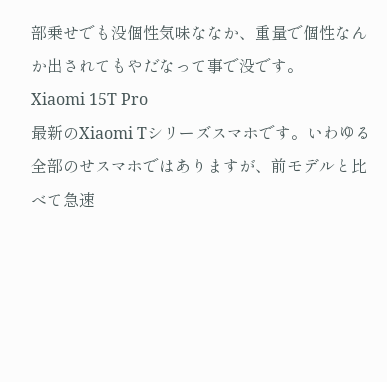部乗せでも没個性気味ななか、重量で個性なんか出されてもやだなって事で没です。
Xiaomi 15T Pro
最新のXiaomi Tシリーズスマホです。いわゆる全部のせスマホではありますが、前モデルと比べて急速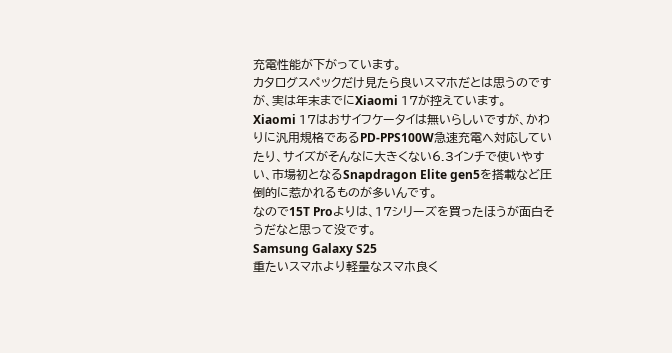充電性能が下がっています。
カタログスペックだけ見たら良いスマホだとは思うのですが、実は年末までにXiaomi 17が控えています。
Xiaomi 17はおサイフケータイは無いらしいですが、かわりに汎用規格であるPD-PPS100W急速充電へ対応していたり、サイズがそんなに大きくない6.3インチで使いやすい、市場初となるSnapdragon Elite gen5を搭載など圧倒的に惹かれるものが多いんです。
なので15T Proよりは、17シリーズを買ったほうが面白そうだなと思って没です。
Samsung Galaxy S25
重たいスマホより軽量なスマホ良く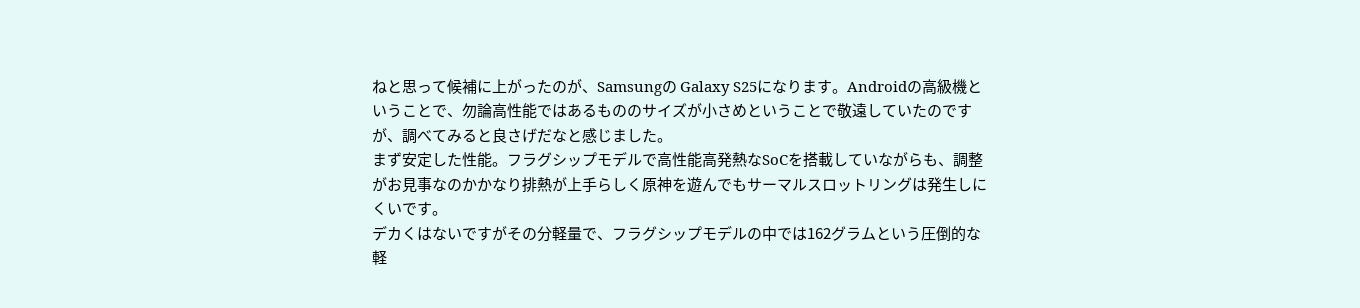ねと思って候補に上がったのが、Samsungの Galaxy S25になります。Androidの高級機ということで、勿論高性能ではあるもののサイズが小さめということで敬遠していたのですが、調べてみると良さげだなと感じました。
まず安定した性能。フラグシップモデルで高性能高発熱なSoCを搭載していながらも、調整がお見事なのかかなり排熱が上手らしく原神を遊んでもサーマルスロットリングは発生しにくいです。
デカくはないですがその分軽量で、フラグシップモデルの中では162グラムという圧倒的な軽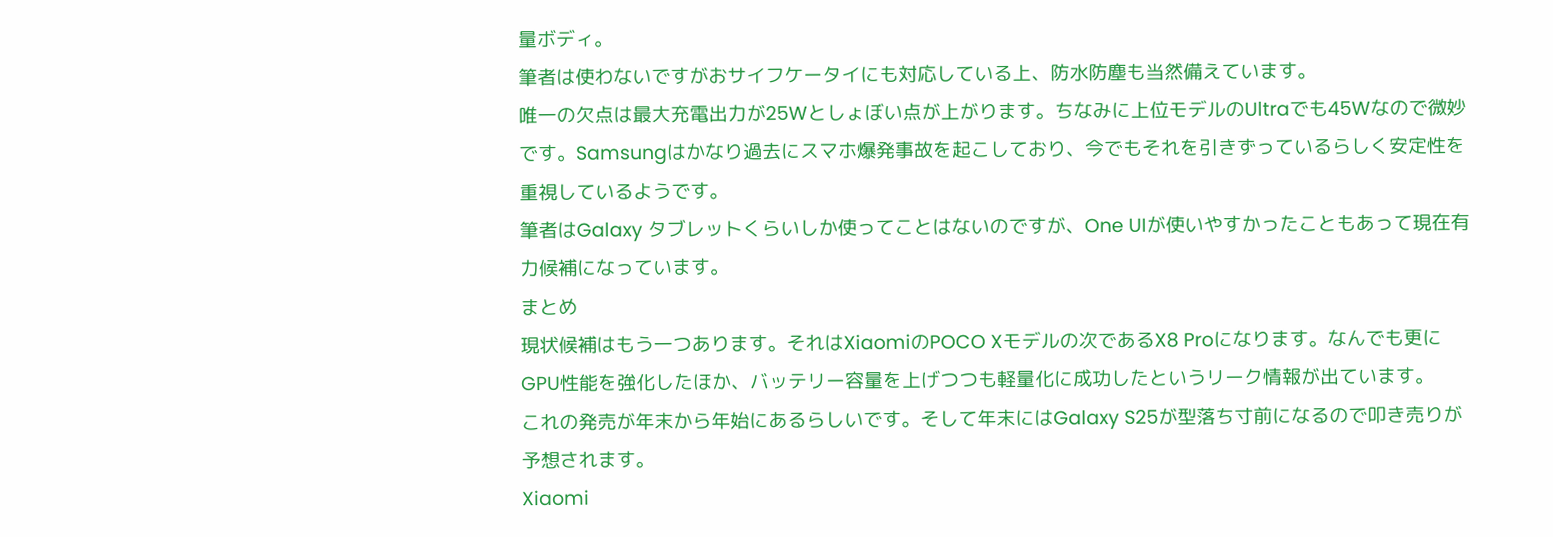量ボディ。
筆者は使わないですがおサイフケータイにも対応している上、防水防塵も当然備えています。
唯一の欠点は最大充電出力が25Wとしょぼい点が上がります。ちなみに上位モデルのUltraでも45Wなので微妙です。Samsungはかなり過去にスマホ爆発事故を起こしており、今でもそれを引きずっているらしく安定性を重視しているようです。
筆者はGalaxy タブレットくらいしか使ってことはないのですが、One UIが使いやすかったこともあって現在有力候補になっています。
まとめ
現状候補はもう一つあります。それはXiaomiのPOCO Xモデルの次であるX8 Proになります。なんでも更にGPU性能を強化したほか、バッテリー容量を上げつつも軽量化に成功したというリーク情報が出ています。
これの発売が年末から年始にあるらしいです。そして年末にはGalaxy S25が型落ち寸前になるので叩き売りが予想されます。
Xiaomi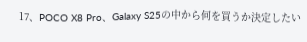17、POCO X8 Pro、Galaxy S25の中から何を買うか決定したい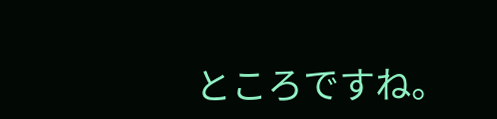ところですね。